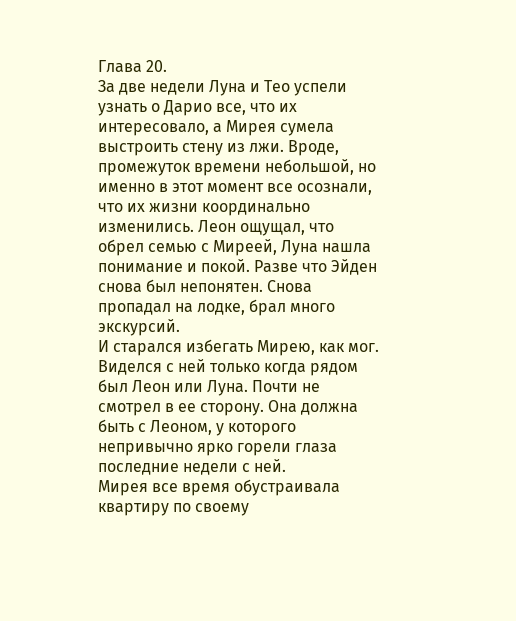Глава 20.
За две недели Луна и Тео успели узнать о Дарио все, что их интересовало, а Мирея сумела выстроить стену из лжи. Вроде, промежуток времени небольшой, но именно в этот момент все осознали, что их жизни координально изменились. Леон ощущал, что обрел семью с Миреей, Луна нашла понимание и покой. Разве что Эйден снова был непонятен. Снова пропадал на лодке, брал много экскурсий.
И старался избегать Мирею, как мог. Виделся с ней только когда рядом был Леон или Луна. Почти не смотрел в ее сторону. Она должна быть с Леоном, у которого непривычно ярко горели глаза последние недели с ней.
Мирея все время обустраивала квартиру по своему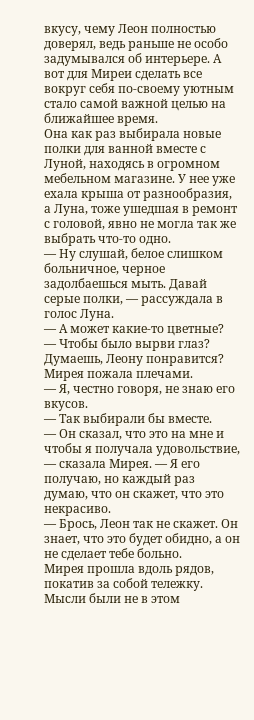вкусу, чему Леон полностью доверял, ведь раньше не особо задумывался об интерьере. А вот для Миреи сделать все вокруг себя по-своему уютным стало самой важной целью на ближайшее время.
Она как раз выбирала новые полки для ванной вместе с Луной, находясь в огромном мебельном магазине. У нее уже ехала крыша от разнообразия, а Луна, тоже ушедшая в ремонт с головой, явно не могла так же выбрать что-то одно.
— Ну слушай, белое слишком больничное, черное задолбаешься мыть. Давай серые полки, — рассуждала в голос Луна.
— А может какие-то цветные?
— Чтобы было вырви глаз? Думаешь, Леону понравится?
Мирея пожала плечами.
— Я, честно говоря, не знаю его вкусов.
— Так выбирали бы вместе.
— Он сказал, что это на мне и чтобы я получала удовольствие, — сказала Мирея. — Я его получаю, но каждый раз думаю, что он скажет, что это некрасиво.
— Брось, Леон так не скажет. Он знает, что это будет обидно, а он не сделает тебе больно.
Мирея прошла вдоль рядов, покатив за собой тележку. Мысли были не в этом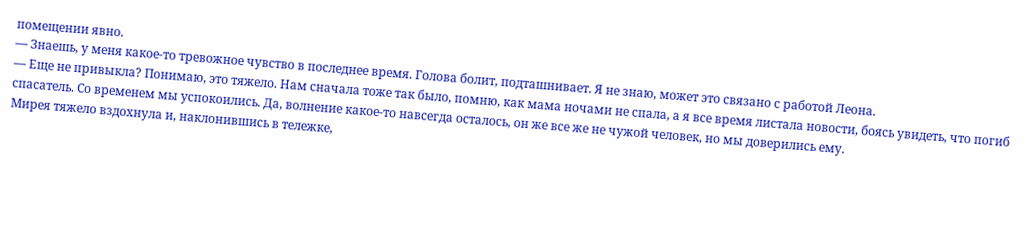помещении явно.
— Знаешь, у меня какое-то тревожное чувство в последнее время. Голова болит, подташнивает. Я не знаю, может это связано с работой Леона.
— Еще не привыкла? Понимаю, это тяжело. Нам сначала тоже так было, помню, как мама ночами не спала, а я все время листала новости, боясь увидеть, что погиб спасатель. Со временем мы успокоились. Да, волнение какое-то навсегда осталось, он же все же не чужой человек, но мы доверились ему.
Мирея тяжело вздохнула и, наклонившись в тележке,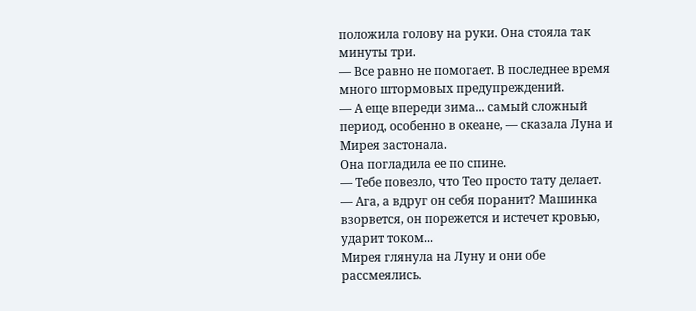положила голову на руки. Она стояла так минуты три.
— Все равно не помогает. В последнее время много штормовых предупреждений.
— А еще впереди зима... самый сложный период, особенно в океане, — сказала Луна и Мирея застонала.
Она погладила ее по спине.
— Тебе повезло, что Тео просто тату делает.
— Ага, а вдруг он себя поранит? Машинка взорвется, он порежется и истечет кровью, ударит током...
Мирея глянула на Луну и они обе рассмеялись.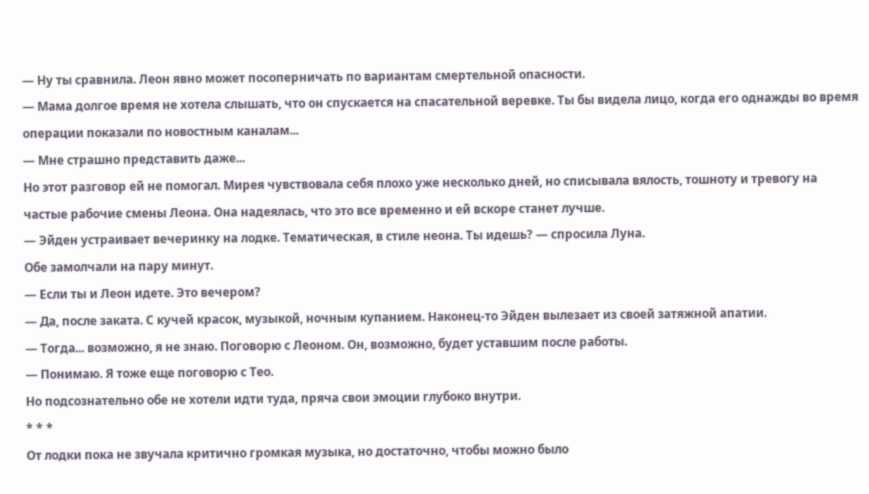— Ну ты сравнила. Леон явно может посоперничать по вариантам смертельной опасности.
— Мама долгое время не хотела слышать, что он спускается на спасательной веревке. Ты бы видела лицо, когда его однажды во время операции показали по новостным каналам...
— Мне страшно представить даже...
Но этот разговор ей не помогал. Мирея чувствовала себя плохо уже несколько дней, но списывала вялость, тошноту и тревогу на частые рабочие смены Леона. Она надеялась, что это все временно и ей вскоре станет лучше.
— Эйден устраивает вечеринку на лодке. Тематическая, в стиле неона. Ты идешь? — спросила Луна.
Обе замолчали на пару минут.
— Если ты и Леон идете. Это вечером?
— Да, после заката. С кучей красок, музыкой, ночным купанием. Наконец-то Эйден вылезает из своей затяжной апатии.
— Тогда... возможно, я не знаю. Поговорю с Леоном. Он, возможно, будет уставшим после работы.
— Понимаю. Я тоже еще поговорю с Тео.
Но подсознательно обе не хотели идти туда, пряча свои эмоции глубоко внутри.
* * *
От лодки пока не звучала критично громкая музыка, но достаточно, чтобы можно было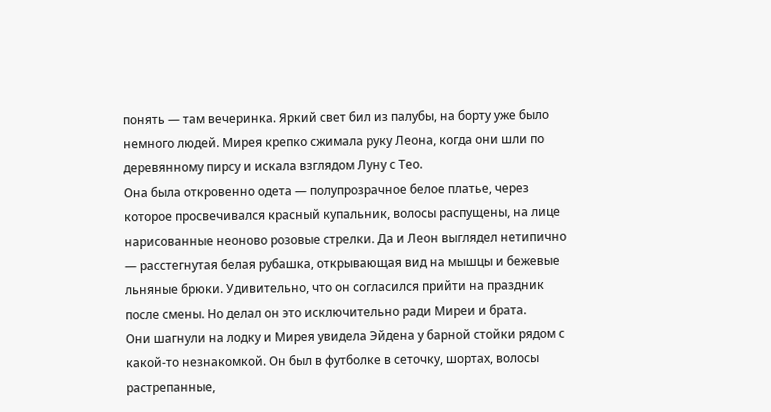понять — там вечеринка. Яркий свет бил из палубы, на борту уже было немного людей. Мирея крепко сжимала руку Леона, когда они шли по деревянному пирсу и искала взглядом Луну с Тео.
Она была откровенно одета — полупрозрачное белое платье, через которое просвечивался красный купальник, волосы распущены, на лице нарисованные неоново розовые стрелки. Да и Леон выглядел нетипично — расстегнутая белая рубашка, открывающая вид на мышцы и бежевые льняные брюки. Удивительно, что он согласился прийти на праздник после смены. Но делал он это исключительно ради Миреи и брата.
Они шагнули на лодку и Мирея увидела Эйдена у барной стойки рядом с какой-то незнакомкой. Он был в футболке в сеточку, шортах, волосы растрепанные,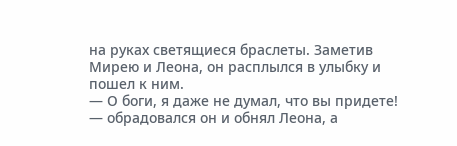на руках светящиеся браслеты. Заметив Мирею и Леона, он расплылся в улыбку и пошел к ним.
— О боги, я даже не думал, что вы придете! — обрадовался он и обнял Леона, а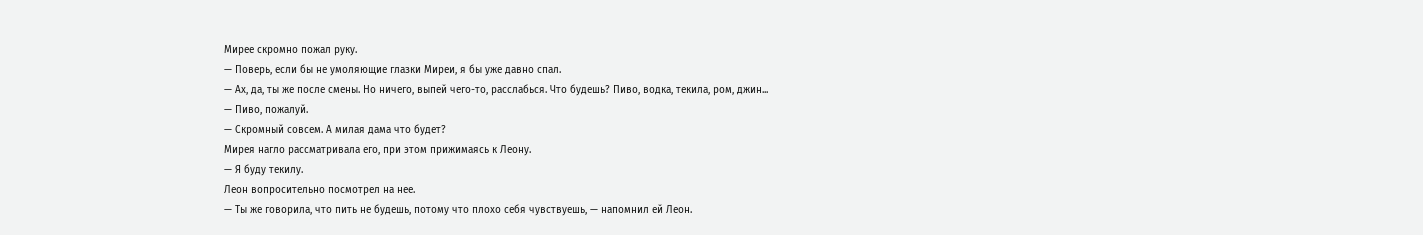Мирее скромно пожал руку.
— Поверь, если бы не умоляющие глазки Миреи, я бы уже давно спал.
— Ах, да, ты же после смены. Но ничего, выпей чего-то, расслабься. Что будешь? Пиво, водка, текила, ром, джин...
— Пиво, пожалуй.
— Скромный совсем. А милая дама что будет?
Мирея нагло рассматривала его, при этом прижимаясь к Леону.
— Я буду текилу.
Леон вопросительно посмотрел на нее.
— Ты же говорила, что пить не будешь, потому что плохо себя чувствуешь, — напомнил ей Леон.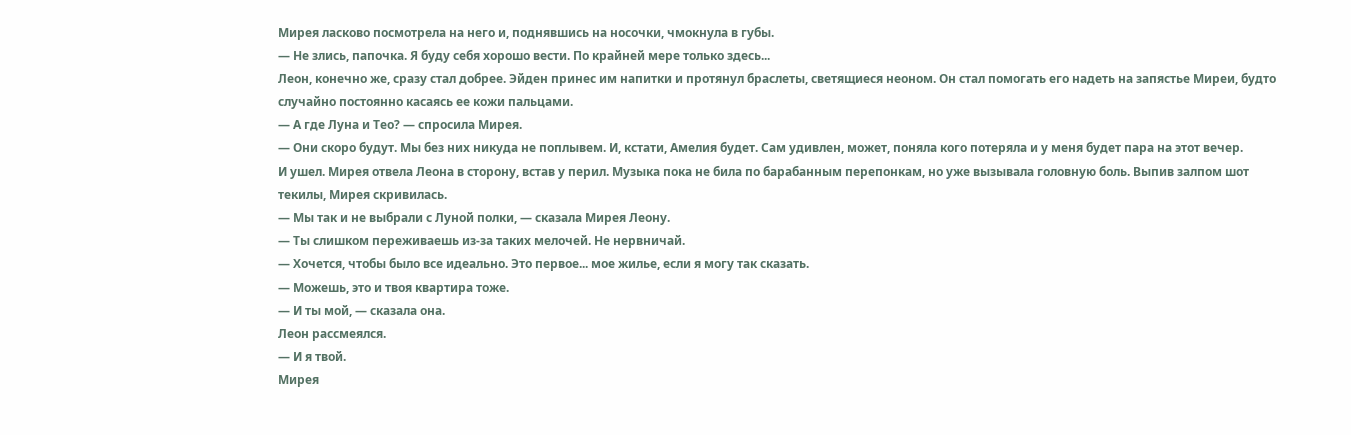Мирея ласково посмотрела на него и, поднявшись на носочки, чмокнула в губы.
— Не злись, папочка. Я буду себя хорошо вести. По крайней мере только здесь...
Леон, конечно же, сразу стал добрее. Эйден принес им напитки и протянул браслеты, светящиеся неоном. Он стал помогать его надеть на запястье Миреи, будто случайно постоянно касаясь ее кожи пальцами.
— А где Луна и Тео? — спросила Мирея.
— Они скоро будут. Мы без них никуда не поплывем. И, кстати, Амелия будет. Сам удивлен, может, поняла кого потеряла и у меня будет пара на этот вечер.
И ушел. Мирея отвела Леона в сторону, встав у перил. Музыка пока не била по барабанным перепонкам, но уже вызывала головную боль. Выпив залпом шот текилы, Мирея скривилась.
— Мы так и не выбрали с Луной полки, — сказала Мирея Леону.
— Ты слишком переживаешь из-за таких мелочей. Не нервничай.
— Хочется, чтобы было все идеально. Это первое... мое жилье, если я могу так сказать.
— Можешь, это и твоя квартира тоже.
— И ты мой, — сказала она.
Леон рассмеялся.
— И я твой.
Мирея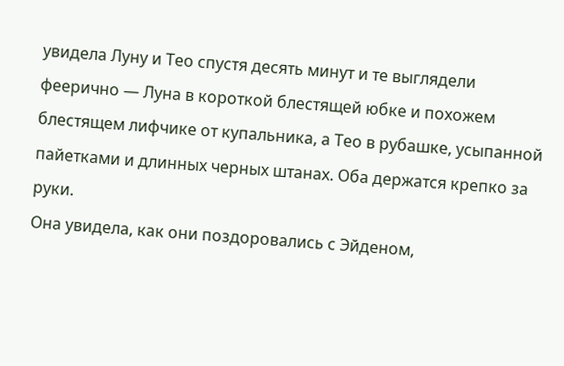увидела Луну и Тео спустя десять минут и те выглядели феерично — Луна в короткой блестящей юбке и похожем блестящем лифчике от купальника, а Тео в рубашке, усыпанной пайетками и длинных черных штанах. Оба держатся крепко за руки.
Она увидела, как они поздоровались с Эйденом,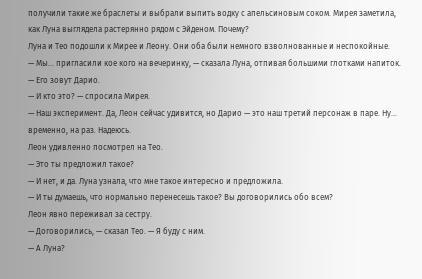получили такие же браслеты и выбрали выпить водку с апельсиновым соком. Мирея заметила, как Луна выглядела растерянно рядом с Эйденом. Почему?
Луна и Тео подошли к Мирее и Леону. Они оба были немного взволнованные и неспокойные.
— Мы... пригласили кое кого на вечеринку, — сказала Луна, отпивая большими глотками напиток. — Его зовут Дарио.
— И кто это? — спросила Мирея.
— Наш эксперимент. Да, Леон сейчас удивится, но Дарио — это наш третий персонаж в паре. Ну... временно, на раз. Надеюсь.
Леон удивленно посмотрел на Тео.
— Это ты предложил такое?
— И нет, и да. Луна узнала, что мне такое интересно и предложила.
— И ты думаешь, что нормально перенесешь такое? Вы договорились обо всем?
Леон явно переживал за сестру.
— Договорились, — сказал Тео. — Я буду с ним.
— А Луна?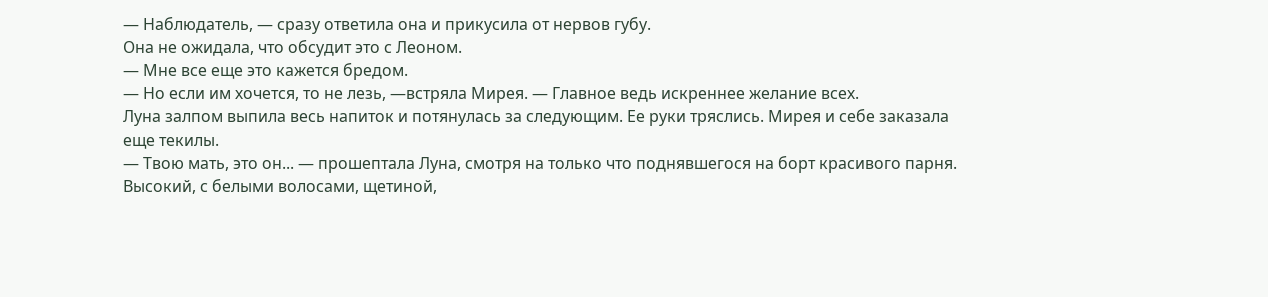— Наблюдатель, — сразу ответила она и прикусила от нервов губу.
Она не ожидала, что обсудит это с Леоном.
— Мне все еще это кажется бредом.
— Но если им хочется, то не лезь, —встряла Мирея. — Главное ведь искреннее желание всех.
Луна залпом выпила весь напиток и потянулась за следующим. Ее руки тряслись. Мирея и себе заказала еще текилы.
— Твою мать, это он... — прошептала Луна, смотря на только что поднявшегося на борт красивого парня.
Высокий, с белыми волосами, щетиной,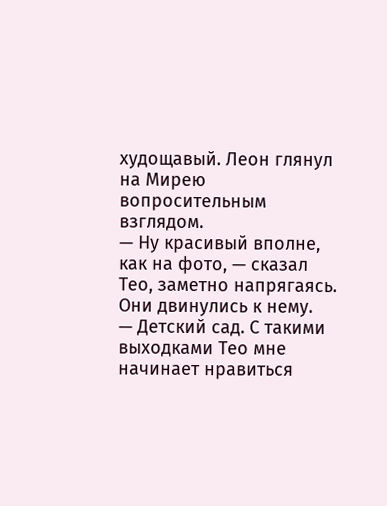худощавый. Леон глянул на Мирею вопросительным взглядом.
— Ну красивый вполне, как на фото, — сказал Тео, заметно напрягаясь.
Они двинулись к нему.
— Детский сад. С такими выходками Тео мне начинает нравиться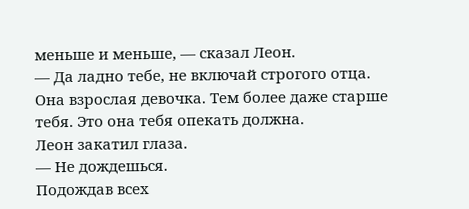меньше и меньше, — сказал Леон.
— Да ладно тебе, не включай строгого отца. Она взрослая девочка. Тем более даже старше тебя. Это она тебя опекать должна.
Леон закатил глаза.
— Не дождешься.
Подождав всех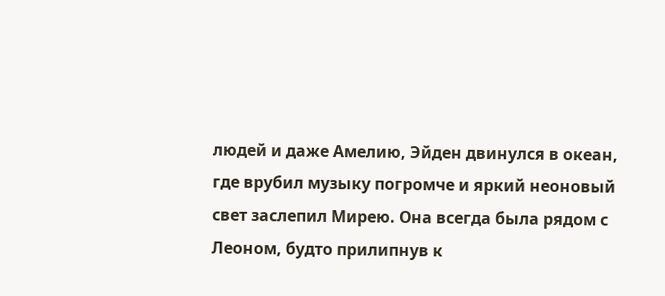людей и даже Амелию, Эйден двинулся в океан, где врубил музыку погромче и яркий неоновый свет заслепил Мирею. Она всегда была рядом с Леоном, будто прилипнув к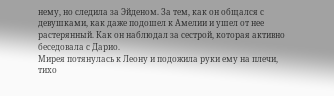нему, но следила за Эйденом. За тем, как он общался с девушками, как даже подошел к Амелии и ушел от нее растерянный. Как он наблюдал за сестрой, которая активно беседовала с Дарио.
Мирея потянулась к Леону и подожила руки ему на плечи, тихо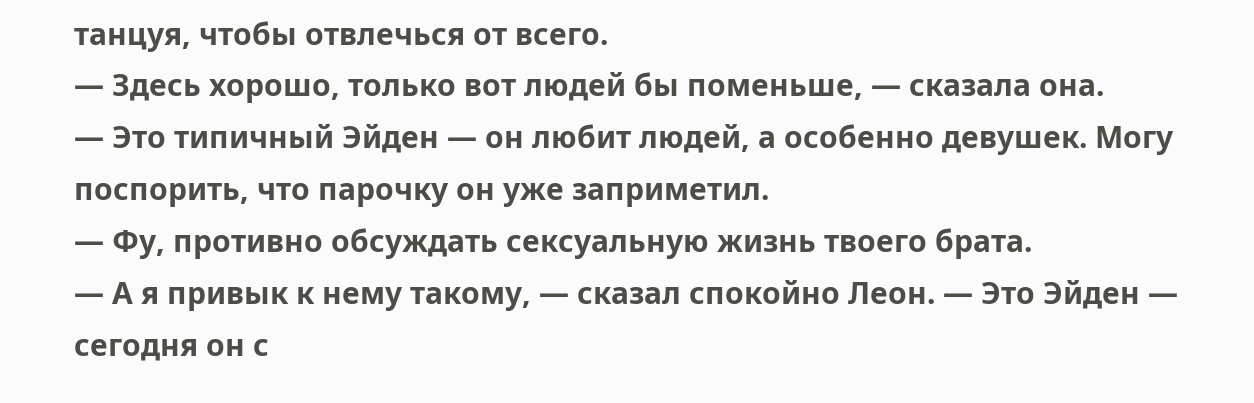танцуя, чтобы отвлечься от всего.
— Здесь хорошо, только вот людей бы поменьше, — сказала она.
— Это типичный Эйден — он любит людей, а особенно девушек. Могу поспорить, что парочку он уже заприметил.
— Фу, противно обсуждать сексуальную жизнь твоего брата.
— А я привык к нему такому, — сказал спокойно Леон. — Это Эйден — сегодня он с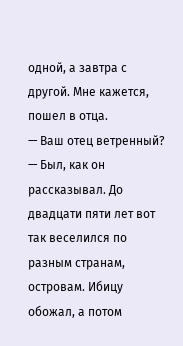одной, а завтра с другой. Мне кажется, пошел в отца.
— Ваш отец ветренный?
— Был, как он рассказывал. До двадцати пяти лет вот так веселился по разным странам, островам. Ибицу обожал, а потом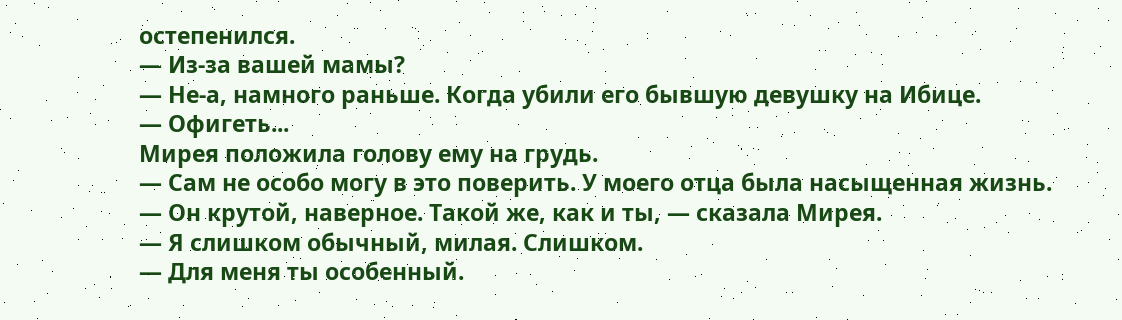остепенился.
— Из-за вашей мамы?
— Не-а, намного раньше. Когда убили его бывшую девушку на Ибице.
— Офигеть...
Мирея положила голову ему на грудь.
— Сам не особо могу в это поверить. У моего отца была насыщенная жизнь.
— Он крутой, наверное. Такой же, как и ты, — сказала Мирея.
— Я слишком обычный, милая. Слишком.
— Для меня ты особенный.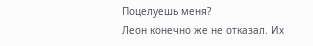Поцелуешь меня?
Леон конечно же не отказал. Их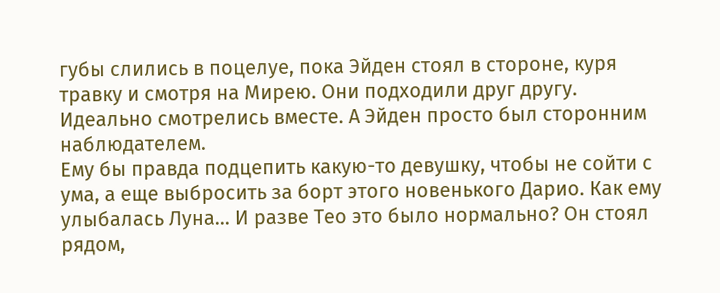губы слились в поцелуе, пока Эйден стоял в стороне, куря травку и смотря на Мирею. Они подходили друг другу. Идеально смотрелись вместе. А Эйден просто был сторонним наблюдателем.
Ему бы правда подцепить какую-то девушку, чтобы не сойти с ума, а еще выбросить за борт этого новенького Дарио. Как ему улыбалась Луна... И разве Тео это было нормально? Он стоял рядом,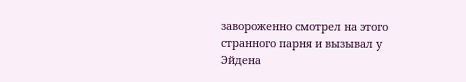завороженно смотрел на этого странного парня и вызывал у Эйдена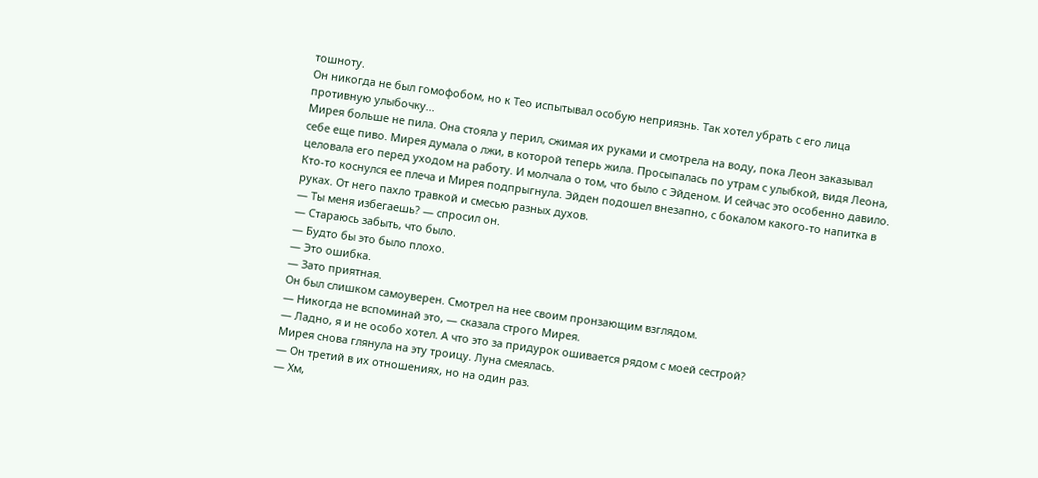тошноту.
Он никогда не был гомофобом, но к Тео испытывал особую неприязнь. Так хотел убрать с его лица противную улыбочку...
Мирея больше не пила. Она стояла у перил, сжимая их руками и смотрела на воду, пока Леон заказывал себе еще пиво. Мирея думала о лжи, в которой теперь жила. Просыпалась по утрам с улыбкой, видя Леона, целовала его перед уходом на работу. И молчала о том, что было с Эйденом. И сейчас это особенно давило.
Кто-то коснулся ее плеча и Мирея подпрыгнула. Эйден подошел внезапно, с бокалом какого-то напитка в руках. От него пахло травкой и смесью разных духов.
— Ты меня избегаешь? — спросил он.
— Стараюсь забыть, что было.
— Будто бы это было плохо.
— Это ошибка.
— Зато приятная.
Он был слишком самоуверен. Смотрел на нее своим пронзающим взглядом.
— Никогда не вспоминай это, — сказала строго Мирея.
— Ладно, я и не особо хотел. А что это за придурок ошивается рядом с моей сестрой?
Мирея снова глянула на эту троицу. Луна смеялась.
— Он третий в их отношениях, но на один раз.
— Хм,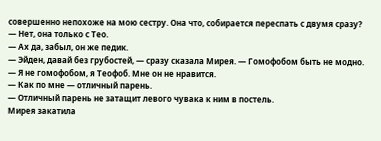совершенно непохоже на мою сестру. Она что, собирается переспать с двумя сразу?
— Нет, она только с Тео.
— Ах да, забыл, он же педик.
— Эйден, давай без грубостей, — сразу сказала Мирея. — Гомофобом быть не модно.
— Я не гомофобом, я Теофоб. Мне он не нравится.
— Как по мне — отличный парень.
— Отличный парень не затащит левого чувака к ним в постель.
Мирея закатила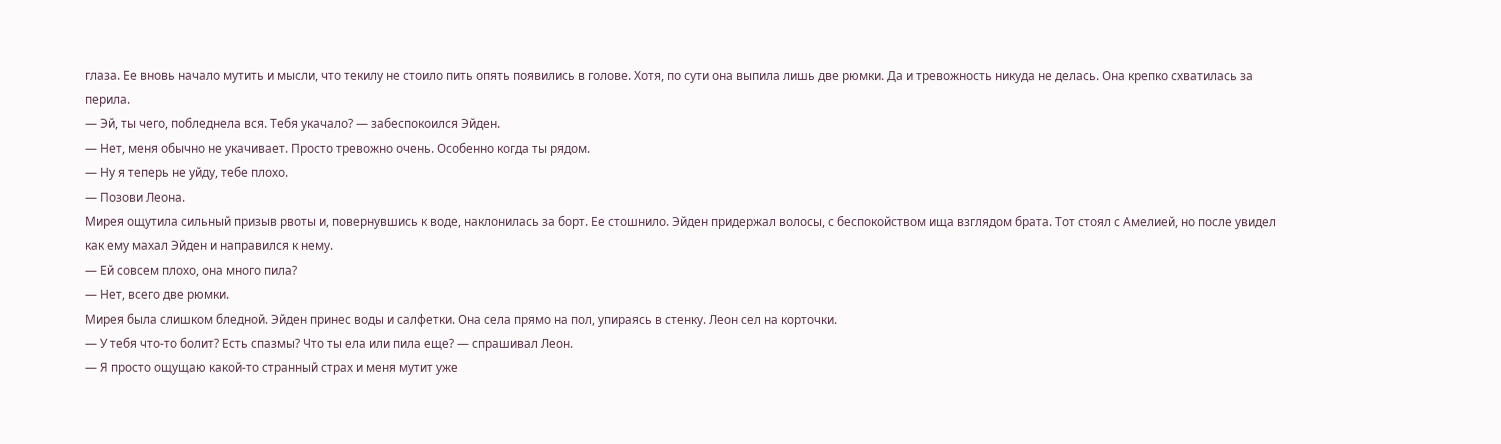глаза. Ее вновь начало мутить и мысли, что текилу не стоило пить опять появились в голове. Хотя, по сути она выпила лишь две рюмки. Да и тревожность никуда не делась. Она крепко схватилась за перила.
— Эй, ты чего, побледнела вся. Тебя укачало? — забеспокоился Эйден.
— Нет, меня обычно не укачивает. Просто тревожно очень. Особенно когда ты рядом.
— Ну я теперь не уйду, тебе плохо.
— Позови Леона.
Мирея ощутила сильный призыв рвоты и, повернувшись к воде, наклонилась за борт. Ее стошнило. Эйден придержал волосы, с беспокойством ища взглядом брата. Тот стоял с Амелией, но после увидел как ему махал Эйден и направился к нему.
— Ей совсем плохо, она много пила?
— Нет, всего две рюмки.
Мирея была слишком бледной. Эйден принес воды и салфетки. Она села прямо на пол, упираясь в стенку. Леон сел на корточки.
— У тебя что-то болит? Есть спазмы? Что ты ела или пила еще? — спрашивал Леон.
— Я просто ощущаю какой-то странный страх и меня мутит уже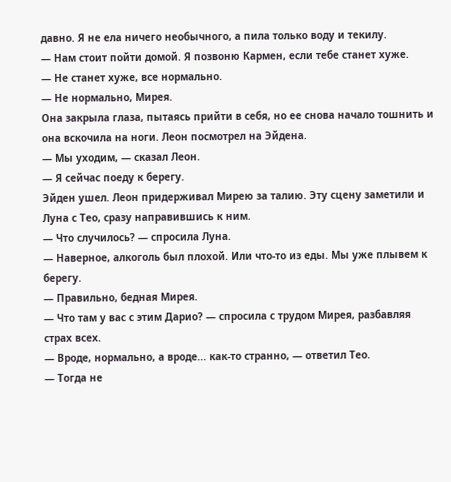давно. Я не ела ничего необычного, а пила только воду и текилу.
— Нам стоит пойти домой. Я позвоню Кармен, если тебе станет хуже.
— Не станет хуже, все нормально.
— Не нормально, Мирея.
Она закрыла глаза, пытаясь прийти в себя, но ее снова начало тошнить и она вскочила на ноги. Леон посмотрел на Эйдена.
— Мы уходим, — сказал Леон.
— Я сейчас поеду к берегу.
Эйден ушел. Леон придерживал Мирею за талию. Эту сцену заметили и Луна с Тео, сразу направившись к ним.
— Что случилось? — спросила Луна.
— Наверное, алкоголь был плохой. Или что-то из еды. Мы уже плывем к берегу.
— Правильно, бедная Мирея.
— Что там у вас с этим Дарио? — спросила с трудом Мирея, разбавляя страх всех.
— Вроде, нормально, а вроде... как-то странно, — ответил Тео.
— Тогда не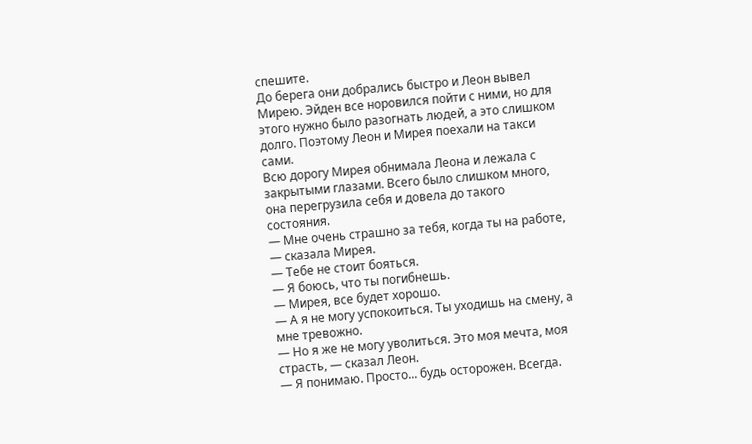спешите.
До берега они добрались быстро и Леон вывел Мирею. Эйден все норовился пойти с ними, но для этого нужно было разогнать людей, а это слишком долго. Поэтому Леон и Мирея поехали на такси сами.
Всю дорогу Мирея обнимала Леона и лежала с закрытыми глазами. Всего было слишком много, она перегрузила себя и довела до такого состояния.
— Мне очень страшно за тебя, когда ты на работе, — сказала Мирея.
— Тебе не стоит бояться.
— Я боюсь, что ты погибнешь.
— Мирея, все будет хорошо.
— А я не могу успокоиться. Ты уходишь на смену, а мне тревожно.
— Но я же не могу уволиться. Это моя мечта, моя страсть, — сказал Леон.
— Я понимаю. Просто... будь осторожен. Всегда.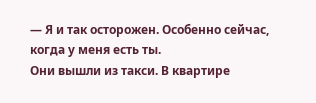— Я и так осторожен. Особенно сейчас, когда у меня есть ты.
Они вышли из такси. В квартире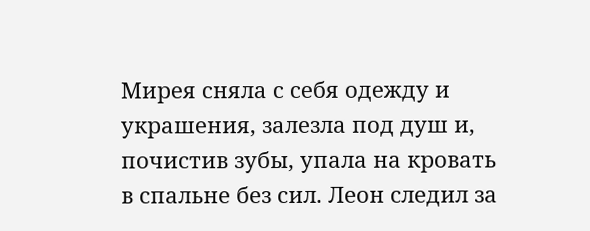Мирея сняла с себя одежду и украшения, залезла под душ и, почистив зубы, упала на кровать в спальне без сил. Леон следил за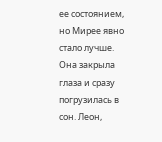ее состоянием, но Мирее явно стало лучше. Она закрыла глаза и сразу погрузилась в сон. Леон,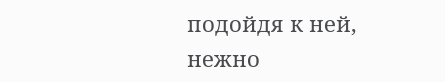подойдя к ней, нежно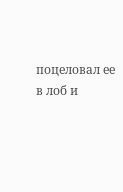поцеловал ее в лоб и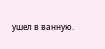ушел в ванную.